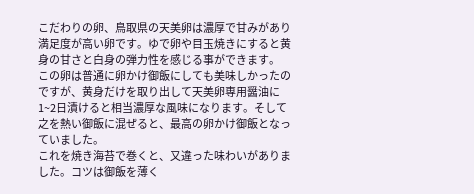こだわりの卵、鳥取県の天美卵は濃厚で甘みがあり満足度が高い卵です。ゆで卵や目玉焼きにすると黄身の甘さと白身の弾力性を感じる事ができます。
この卵は普通に卵かけ御飯にしても美味しかったのですが、黄身だけを取り出して天美卵専用醤油に1~2日漬けると相当濃厚な風味になります。そして之を熱い御飯に混ぜると、最高の卵かけ御飯となっていました。
これを焼き海苔で巻くと、又違った味わいがありました。コツは御飯を薄く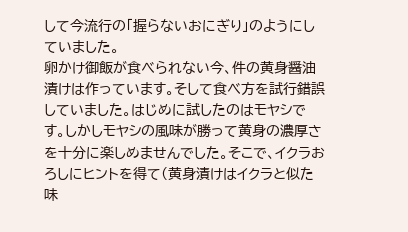して今流行の「握らないおにぎり」のようにしていました。
卵かけ御飯が食べられない今、件の黄身醤油漬けは作っています。そして食べ方を試行錯誤していました。はじめに試したのはモヤシです。しかしモヤシの風味が勝って黄身の濃厚さを十分に楽しめませんでした。そこで、イクラおろしにヒントを得て(黄身漬けはイクラと似た味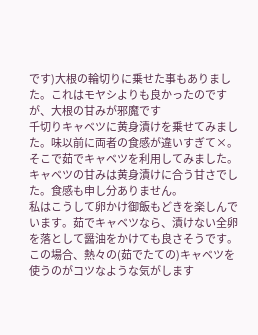です)大根の輪切りに乗せた事もありました。これはモヤシよりも良かったのですが、大根の甘みが邪魔です
千切りキャベツに黄身漬けを乗せてみました。味以前に両者の食感が違いすぎて×。そこで茹でキャベツを利用してみました。キャベツの甘みは黄身漬けに合う甘さでした。食感も申し分ありません。
私はこうして卵かけ御飯もどきを楽しんでいます。茹でキャベツなら、漬けない全卵を落として醤油をかけても良さそうです。この場合、熱々の(茹でたての)キャベツを使うのがコツなような気がします